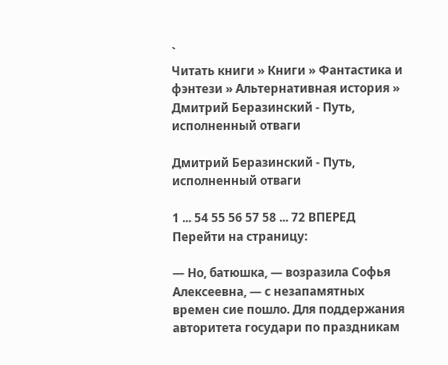`
Читать книги » Книги » Фантастика и фэнтези » Альтернативная история » Дмитрий Беразинский - Путь, исполненный отваги

Дмитрий Беразинский - Путь, исполненный отваги

1 ... 54 55 56 57 58 ... 72 ВПЕРЕД
Перейти на страницу:

— Но, батюшка, — возразила Софья Алексеевна, — с незапамятных времен сие пошло. Для поддержания авторитета государи по праздникам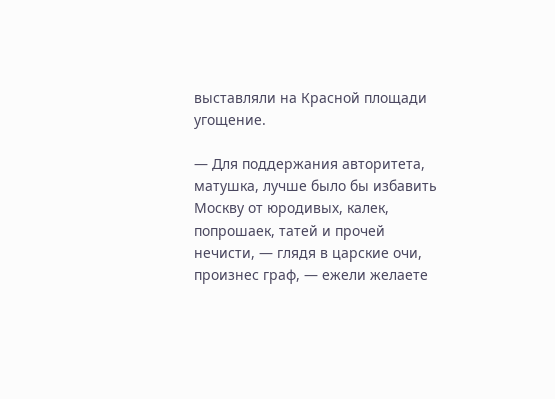выставляли на Красной площади угощение.

— Для поддержания авторитета, матушка, лучше было бы избавить Москву от юродивых, калек, попрошаек, татей и прочей нечисти, — глядя в царские очи, произнес граф, — ежели желаете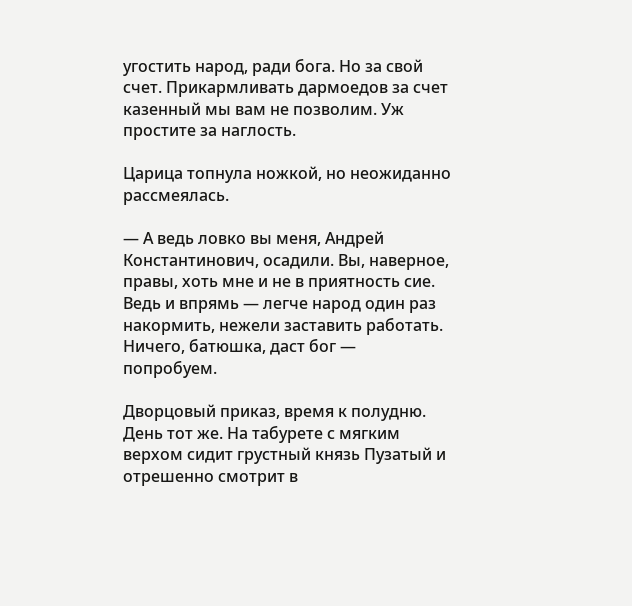угостить народ, ради бога. Но за свой счет. Прикармливать дармоедов за счет казенный мы вам не позволим. Уж простите за наглость.

Царица топнула ножкой, но неожиданно рассмеялась.

— А ведь ловко вы меня, Андрей Константинович, осадили. Вы, наверное, правы, хоть мне и не в приятность сие. Ведь и впрямь — легче народ один раз накормить, нежели заставить работать. Ничего, батюшка, даст бог — попробуем.

Дворцовый приказ, время к полудню. День тот же. На табурете с мягким верхом сидит грустный князь Пузатый и отрешенно смотрит в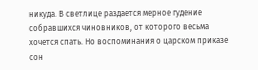никуда. В светлице раздается мерное гудение собравшихся чиновников, от которого весьма хочется спать. Но воспоминания о царском приказе сон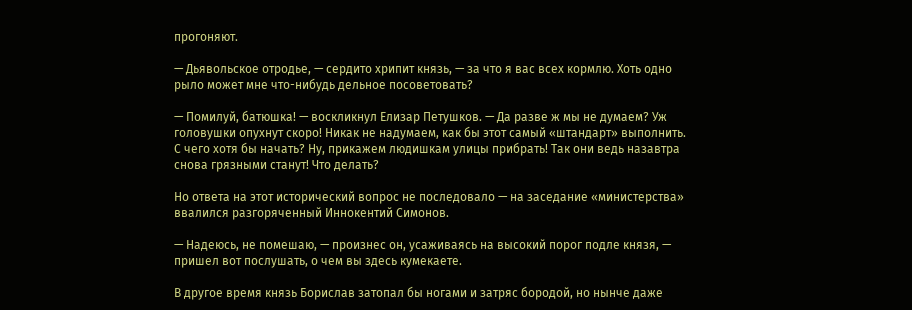прогоняют.

— Дьявольское отродье, — сердито хрипит князь, — за что я вас всех кормлю. Хоть одно рыло может мне что-нибудь дельное посоветовать?

— Помилуй, батюшка! — воскликнул Елизар Петушков. — Да разве ж мы не думаем? Уж головушки опухнут скоро! Никак не надумаем, как бы этот самый «штандарт» выполнить. С чего хотя бы начать? Ну, прикажем людишкам улицы прибрать! Так они ведь назавтра снова грязными станут! Что делать?

Но ответа на этот исторический вопрос не последовало — на заседание «министерства» ввалился разгоряченный Иннокентий Симонов.

— Надеюсь, не помешаю, — произнес он, усаживаясь на высокий порог подле князя, — пришел вот послушать, о чем вы здесь кумекаете.

В другое время князь Борислав затопал бы ногами и затряс бородой, но нынче даже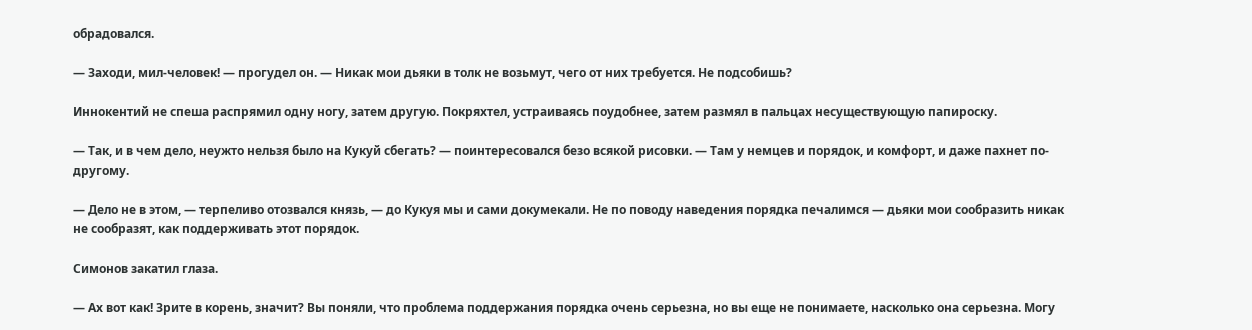обрадовался.

— Заходи, мил-человек! — прогудел он. — Никак мои дьяки в толк не возьмут, чего от них требуется. Не подсобишь?

Иннокентий не спеша распрямил одну ногу, затем другую. Покряхтел, устраиваясь поудобнее, затем размял в пальцах несуществующую папироску.

— Так, и в чем дело, неужто нельзя было на Кукуй сбегать? — поинтересовался безо всякой рисовки. — Там у немцев и порядок, и комфорт, и даже пахнет по-другому.

— Дело не в этом, — терпеливо отозвался князь, — до Кукуя мы и сами докумекали. Не по поводу наведения порядка печалимся — дьяки мои сообразить никак не сообразят, как поддерживать этот порядок.

Симонов закатил глаза.

— Ах вот как! Зрите в корень, значит? Вы поняли, что проблема поддержания порядка очень серьезна, но вы еще не понимаете, насколько она серьезна. Могу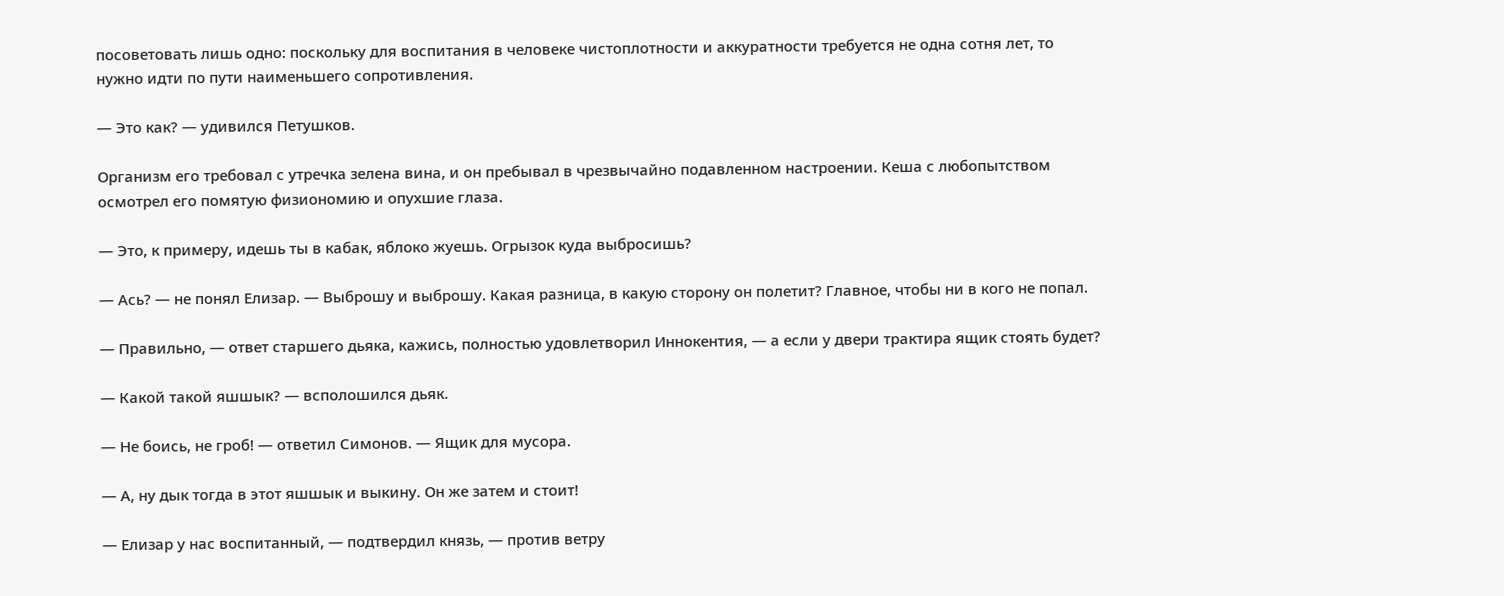посоветовать лишь одно: поскольку для воспитания в человеке чистоплотности и аккуратности требуется не одна сотня лет, то нужно идти по пути наименьшего сопротивления.

— Это как? — удивился Петушков.

Организм его требовал с утречка зелена вина, и он пребывал в чрезвычайно подавленном настроении. Кеша с любопытством осмотрел его помятую физиономию и опухшие глаза.

— Это, к примеру, идешь ты в кабак, яблоко жуешь. Огрызок куда выбросишь?

— Ась? — не понял Елизар. — Выброшу и выброшу. Какая разница, в какую сторону он полетит? Главное, чтобы ни в кого не попал.

— Правильно, — ответ старшего дьяка, кажись, полностью удовлетворил Иннокентия, — а если у двери трактира ящик стоять будет?

— Какой такой яшшык? — всполошился дьяк.

— Не боись, не гроб! — ответил Симонов. — Ящик для мусора.

— А, ну дык тогда в этот яшшык и выкину. Он же затем и стоит!

— Елизар у нас воспитанный, — подтвердил князь, — против ветру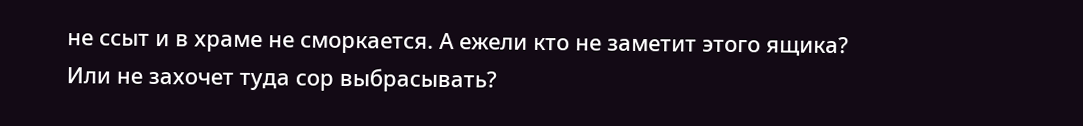не ссыт и в храме не сморкается. А ежели кто не заметит этого ящика? Или не захочет туда сор выбрасывать?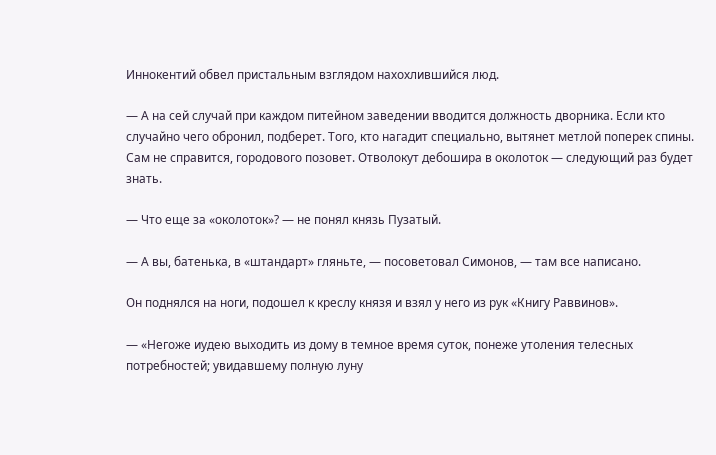Иннокентий обвел пристальным взглядом нахохлившийся люд.

— А на сей случай при каждом питейном заведении вводится должность дворника. Если кто случайно чего обронил, подберет. Того, кто нагадит специально, вытянет метлой поперек спины. Сам не справится, городового позовет. Отволокут дебошира в околоток — следующий раз будет знать.

— Что еще за «околоток»? — не понял князь Пузатый.

— А вы, батенька, в «штандарт» гляньте, — посоветовал Симонов, — там все написано.

Он поднялся на ноги, подошел к креслу князя и взял у него из рук «Книгу Раввинов».

— «Негоже иудею выходить из дому в темное время суток, понеже утоления телесных потребностей; увидавшему полную луну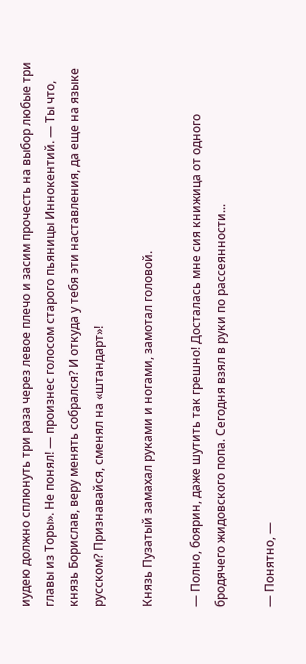иудею должно сплюнуть три раза через левое плечо и засим прочесть на выбор любые три главы из Торы». Не понял! — произнес голосом старого пьяницы Иннокентий. — Ты что, князь Борислав, веру менять собрался? И откуда у тебя эти наставления, да еще на языке русском? Признавайся, сменял на «штандарт»!

Князь Пузатый замахал руками и ногами, замотал головой.

— Полно, боярин, даже шутить так грешно! Досталась мне сия книжица от одного бродячего жидовского попа. Сегодня взял в руки по рассеянности...

— Понятно, —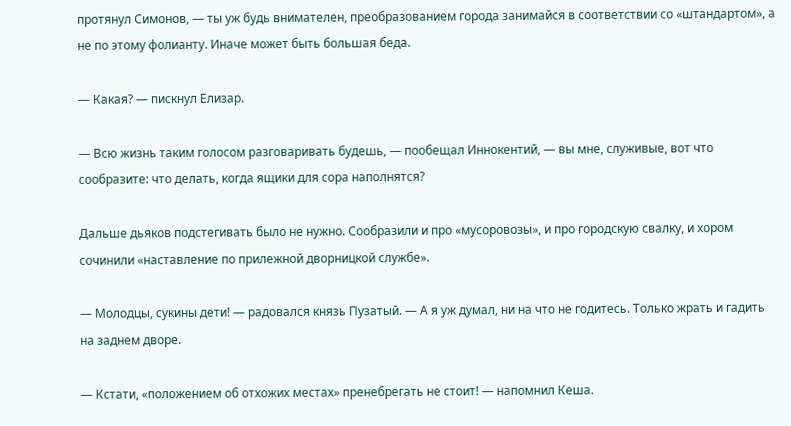протянул Симонов, — ты уж будь внимателен, преобразованием города занимайся в соответствии со «штандартом», а не по этому фолианту. Иначе может быть большая беда.

— Какая? — пискнул Елизар.

— Всю жизнь таким голосом разговаривать будешь, — пообещал Иннокентий, — вы мне, служивые, вот что сообразите: что делать, когда ящики для сора наполнятся?

Дальше дьяков подстегивать было не нужно. Сообразили и про «мусоровозы», и про городскую свалку, и хором сочинили «наставление по прилежной дворницкой службе».

— Молодцы, сукины дети! — радовался князь Пузатый. — А я уж думал, ни на что не годитесь. Только жрать и гадить на заднем дворе.

— Кстати, «положением об отхожих местах» пренебрегать не стоит! — напомнил Кеша.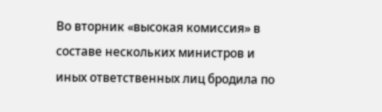Во вторник «высокая комиссия» в составе нескольких министров и иных ответственных лиц бродила по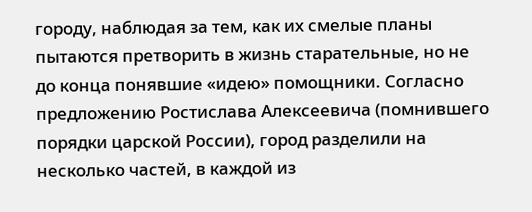городу, наблюдая за тем, как их смелые планы пытаются претворить в жизнь старательные, но не до конца понявшие «идею» помощники. Согласно предложению Ростислава Алексеевича (помнившего порядки царской России), город разделили на несколько частей, в каждой из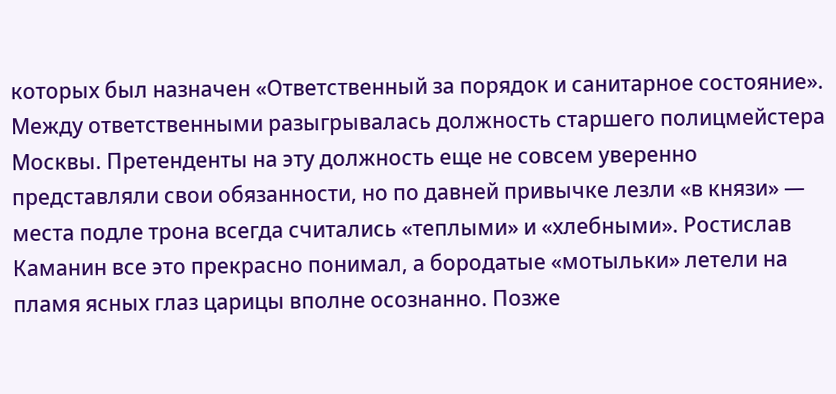которых был назначен «Ответственный за порядок и санитарное состояние». Между ответственными разыгрывалась должность старшего полицмейстера Москвы. Претенденты на эту должность еще не совсем уверенно представляли свои обязанности, но по давней привычке лезли «в князи» — места подле трона всегда считались «теплыми» и «хлебными». Ростислав Каманин все это прекрасно понимал, а бородатые «мотыльки» летели на пламя ясных глаз царицы вполне осознанно. Позже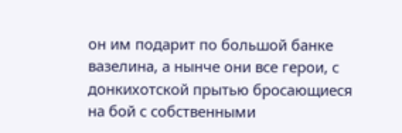он им подарит по большой банке вазелина, а нынче они все герои, с донкихотской прытью бросающиеся на бой с собственными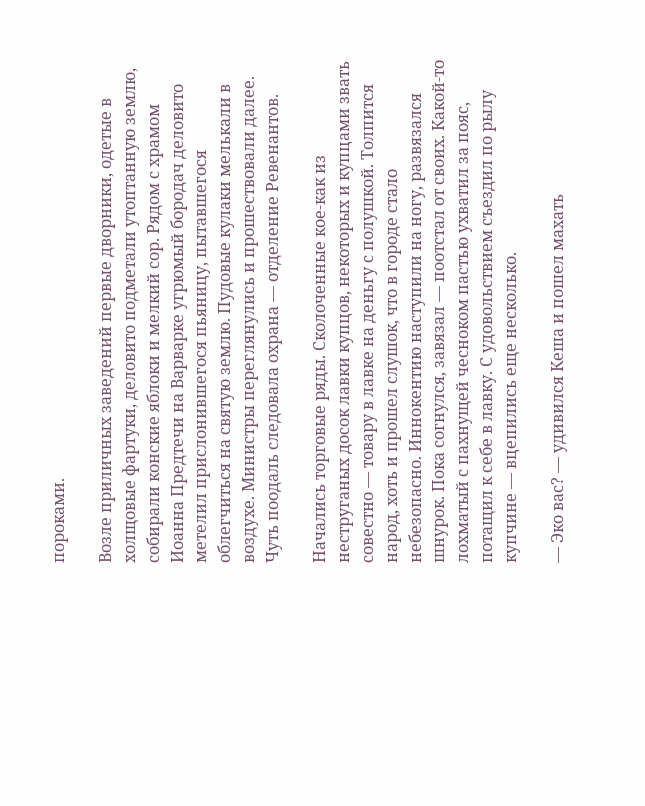пороками.

Возле приличных заведений первые дворники, одетые в холщовые фартуки, деловито подметали утоптанную землю, собирали конские яблоки и мелкий сор. Рядом с храмом Иоанна Предтечи на Варварке угрюмый бородач деловито метелил прислонившегося пьяницу, пытавшегося облегчиться на святую землю. Пудовые кулаки мелькали в воздухе. Министры переглянулись и прошествовали далее. Чуть поодаль следовала охрана — отделение Ревенантов.

Начались торговые ряды. Сколоченные кое-как из неструганых досок лавки купцов, некоторых и купцами звать совестно — товару в лавке на деньгу с полушкой. Толпится народ, хоть и прошел слушок, что в городе стало небезопасно. Иннокентию наступили на ногу, развязался шнурок. Пока согнулся, завязал — поотстал от своих. Какой-то лохматый с пахнущей чесноком пастью ухватил за пояс, потащил к себе в лавку. С удовольствием съездил по рылу купчине — вцепились еще несколько.

— Эко вас? — удивился Кеша и пошел махать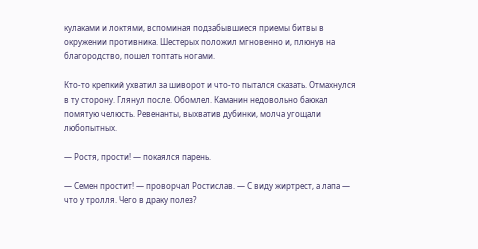кулаками и локтями, вспоминая подзабывшиеся приемы битвы в окружении противника. Шестерых положил мгновенно и, плюнув на благородство, пошел топтать ногами.

Кто-то крепкий ухватил за шиворот и что-то пытался сказать. Отмахнулся в ту сторону. Глянул после. Обомлел. Каманин недовольно баюкал помятую челюсть. Ревенанты, выхватив дубинки, молча угощали любопытных.

— Ростя, прости! — покаялся парень.

— Семен простит! — проворчал Ростислав. — С виду жиртрест, а лапа — что у тролля. Чего в драку полез?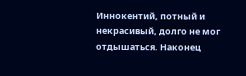Иннокентий, потный и некрасивый, долго не мог отдышаться. Наконец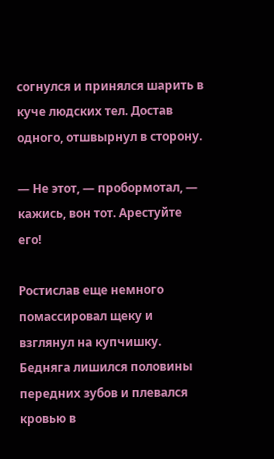согнулся и принялся шарить в куче людских тел. Достав одного, отшвырнул в сторону.

— Не этот, — пробормотал, — кажись, вон тот. Арестуйте его!

Ростислав еще немного помассировал щеку и взглянул на купчишку. Бедняга лишился половины передних зубов и плевался кровью в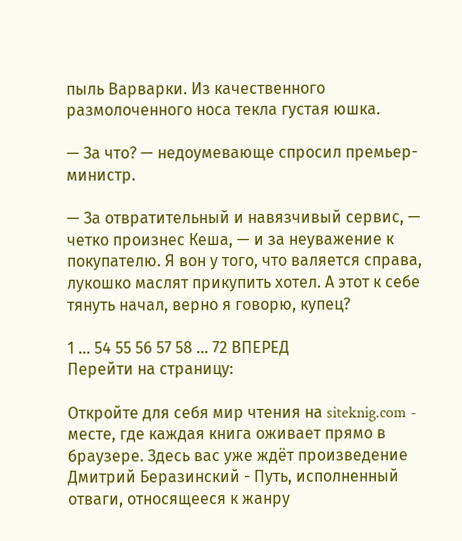пыль Варварки. Из качественного размолоченного носа текла густая юшка.

— За что? — недоумевающе спросил премьер-министр.

— За отвратительный и навязчивый сервис, — четко произнес Кеша, — и за неуважение к покупателю. Я вон у того, что валяется справа, лукошко маслят прикупить хотел. А этот к себе тянуть начал, верно я говорю, купец?

1 ... 54 55 56 57 58 ... 72 ВПЕРЕД
Перейти на страницу:

Откройте для себя мир чтения на siteknig.com - месте, где каждая книга оживает прямо в браузере. Здесь вас уже ждёт произведение Дмитрий Беразинский - Путь, исполненный отваги, относящееся к жанру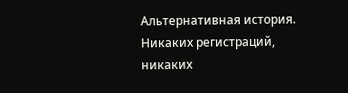Альтернативная история. Никаких регистраций, никаких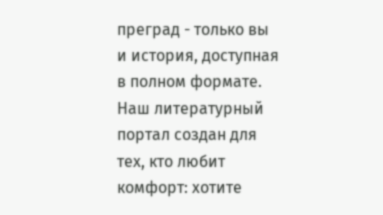преград - только вы и история, доступная в полном формате. Наш литературный портал создан для тех, кто любит комфорт: хотите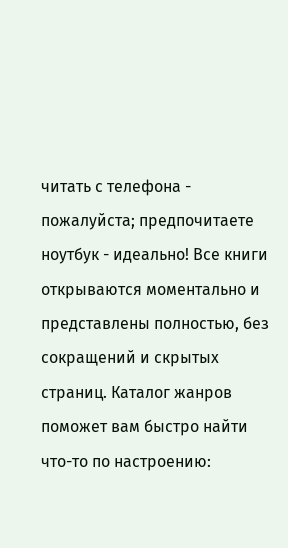читать с телефона - пожалуйста; предпочитаете ноутбук - идеально! Все книги открываются моментально и представлены полностью, без сокращений и скрытых страниц. Каталог жанров поможет вам быстро найти что-то по настроению: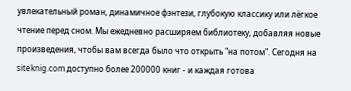увлекательный роман, динамичное фэнтези, глубокую классику или лёгкое чтение перед сном. Мы ежедневно расширяем библиотеку, добавляя новые произведения, чтобы вам всегда было что открыть "на потом". Сегодня на siteknig.com доступно более 200000 книг - и каждая готова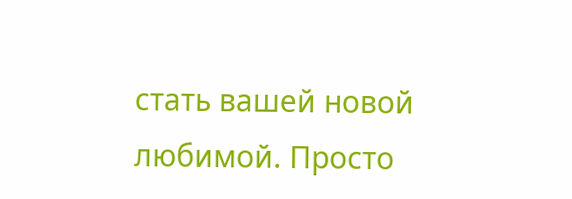стать вашей новой любимой. Просто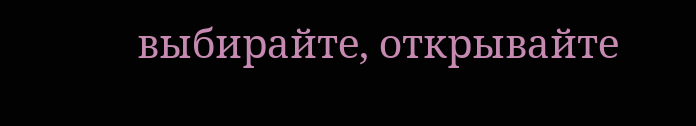выбирайте, открывайте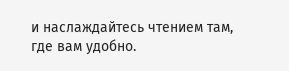и наслаждайтесь чтением там, где вам удобно.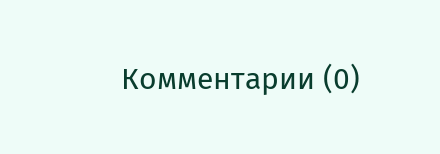Комментарии (0)